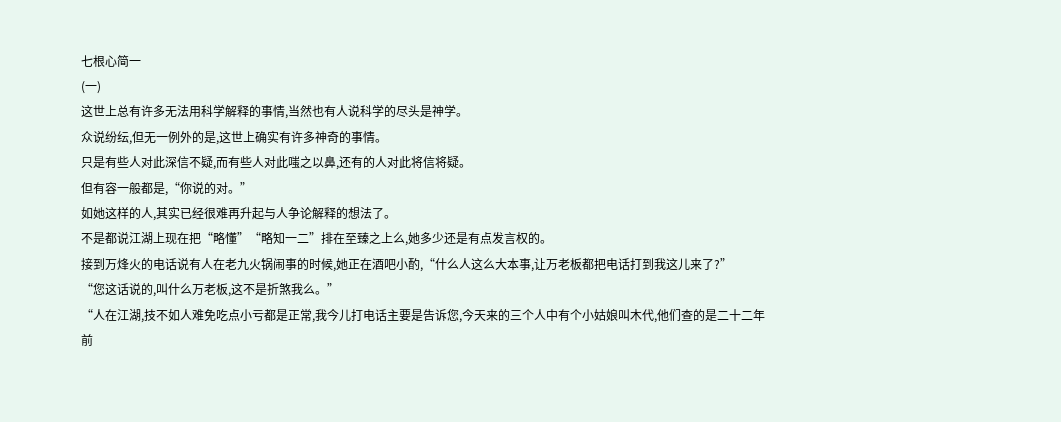七根心简一
(一)
这世上总有许多无法用科学解释的事情,当然也有人说科学的尽头是神学。
众说纷纭,但无一例外的是,这世上确实有许多神奇的事情。
只是有些人对此深信不疑,而有些人对此嗤之以鼻,还有的人对此将信将疑。
但有容一般都是,“你说的对。”
如她这样的人,其实已经很难再升起与人争论解释的想法了。
不是都说江湖上现在把“略懂”“略知一二”排在至臻之上么,她多少还是有点发言权的。
接到万烽火的电话说有人在老九火锅闹事的时候,她正在酒吧小酌,“什么人这么大本事,让万老板都把电话打到我这儿来了?”
“您这话说的,叫什么万老板,这不是折煞我么。”
“人在江湖,技不如人难免吃点小亏都是正常,我今儿打电话主要是告诉您,今天来的三个人中有个小姑娘叫木代,他们查的是二十二年前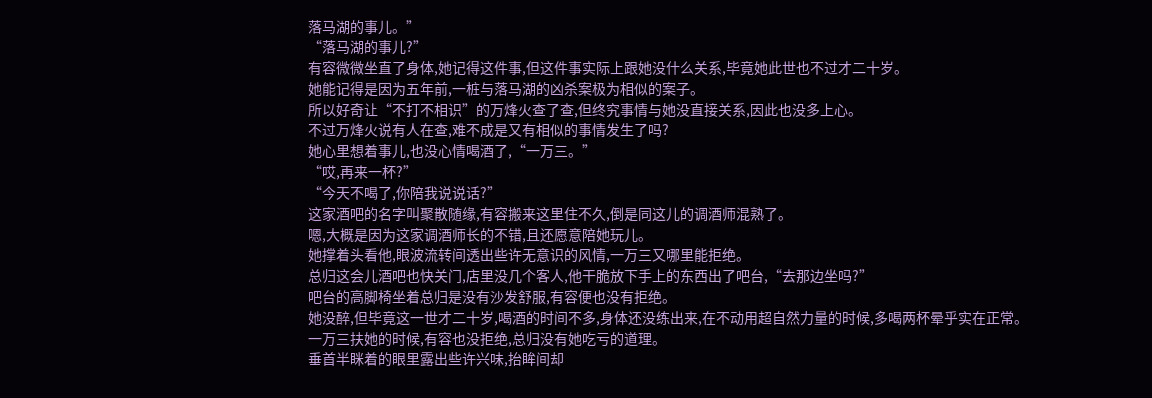落马湖的事儿。”
“落马湖的事儿?”
有容微微坐直了身体,她记得这件事,但这件事实际上跟她没什么关系,毕竟她此世也不过才二十岁。
她能记得是因为五年前,一桩与落马湖的凶杀案极为相似的案子。
所以好奇让“不打不相识”的万烽火查了查,但终究事情与她没直接关系,因此也没多上心。
不过万烽火说有人在查,难不成是又有相似的事情发生了吗?
她心里想着事儿,也没心情喝酒了,“一万三。”
“哎,再来一杯?”
“今天不喝了,你陪我说说话?”
这家酒吧的名字叫聚散随缘,有容搬来这里住不久,倒是同这儿的调酒师混熟了。
嗯,大概是因为这家调酒师长的不错,且还愿意陪她玩儿。
她撑着头看他,眼波流转间透出些许无意识的风情,一万三又哪里能拒绝。
总归这会儿酒吧也快关门,店里没几个客人,他干脆放下手上的东西出了吧台,“去那边坐吗?”
吧台的高脚椅坐着总归是没有沙发舒服,有容便也没有拒绝。
她没醉,但毕竟这一世才二十岁,喝酒的时间不多,身体还没练出来,在不动用超自然力量的时候,多喝两杯晕乎实在正常。
一万三扶她的时候,有容也没拒绝,总归没有她吃亏的道理。
垂首半眯着的眼里露出些许兴味,抬眸间却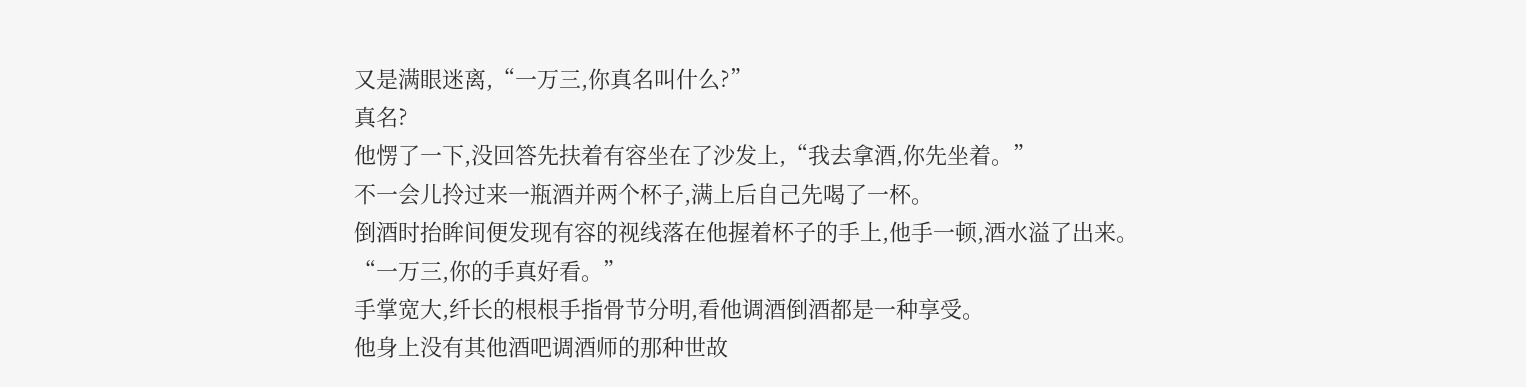又是满眼迷离,“一万三,你真名叫什么?”
真名?
他愣了一下,没回答先扶着有容坐在了沙发上,“我去拿酒,你先坐着。”
不一会儿拎过来一瓶酒并两个杯子,满上后自己先喝了一杯。
倒酒时抬眸间便发现有容的视线落在他握着杯子的手上,他手一顿,酒水溢了出来。
“一万三,你的手真好看。”
手掌宽大,纤长的根根手指骨节分明,看他调酒倒酒都是一种享受。
他身上没有其他酒吧调酒师的那种世故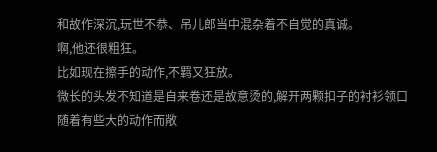和故作深沉,玩世不恭、吊儿郎当中混杂着不自觉的真诚。
啊,他还很粗狂。
比如现在擦手的动作,不羁又狂放。
微长的头发不知道是自来卷还是故意烫的,解开两颗扣子的衬衫领口随着有些大的动作而敞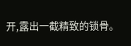开,露出一截精致的锁骨。